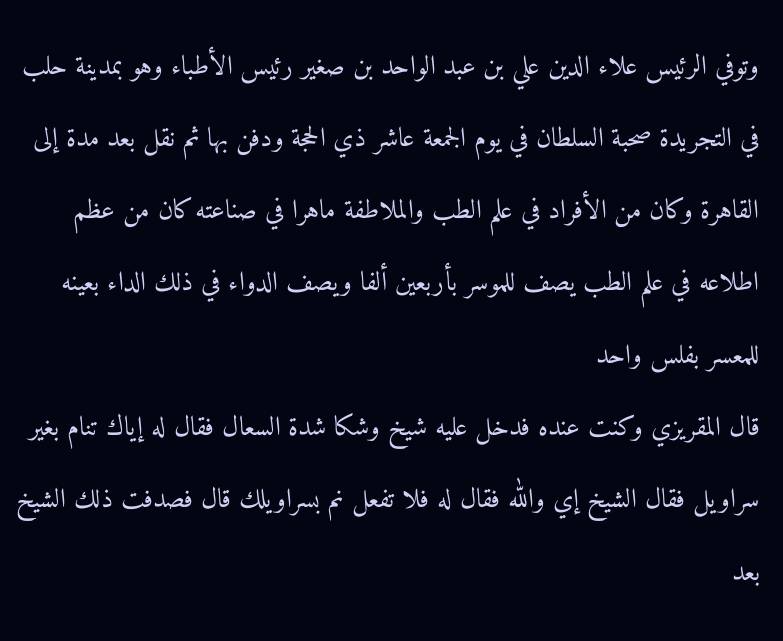وتوفي الرئيس علاء الدين علي بن عبد الواحد بن صغير رئيس الأطباء وهو بمدينة حلب في التجريدة صحبة السلطان في يوم الجمعة عاشر ذي الحجة ودفن بها ثم نقل بعد مدة إلى القاهرة وكان من الأفراد في علم الطب والملاطفة ماهرا في صناعته كان من عظم اطلاعه في علم الطب يصف للموسر بأربعين ألفا ويصف الدواء في ذلك الداء بعينه للمعسر بفلس واحد
قال المقريزي وكنت عنده فدخل عليه شيخ وشكا شدة السعال فقال له إياك تنام بغير سراويل فقال الشيخ إي والله فقال له فلا تفعل نم بسراويلك قال فصدفت ذلك الشيخ بعد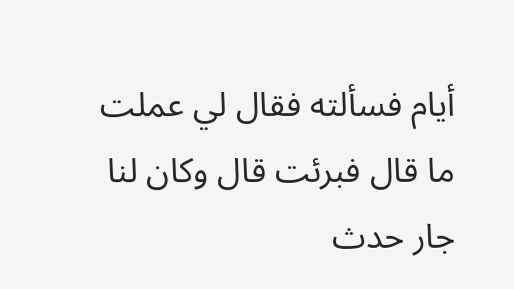أيام فسألته فقال لي عملت ما قال فبرئت قال وكان لنا جار حدث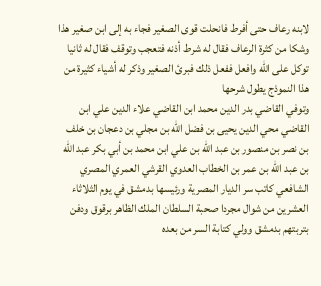لابنه رعاف حتى أفرط فانحلت قوى الصغير فجاء به إلى ابن صغير هذا وشكا من كثرة الرعاف فقال له شرط أذنه فتعجب وتوقف فقال له ثانيا توكل على الله وافعل ففعل ذلك فبرئ الصغير وذكر له أشياء كثيرة من هذا النموذج يطول شرحها
وتوفي القاضي بدر الدين محمد ابن القاضي علاء الدين علي ابن القاضي محي الدين يحيى بن فضل الله بن مجلي بن دعجان بن خلف بن نصر بن منصور بن عبد الله بن علي ابن محمد بن أبي بكر عبد الله بن عبد الله بن عمر بن الخطاب العدوي القرشي العمري المصري الشافعي كاتب سر الديار المصرية ورئيسها بدمشق في يوم الثلاثاء العشرين من شوال مجردا صحبة السلطان الملك الظاهر برقوق ودفن بتربتهم بدمشق وولي كتابة السر من بعده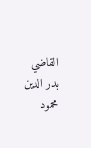القاضي بدر الدين محمود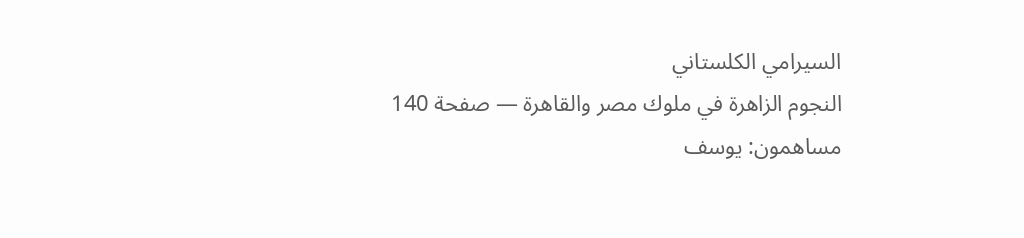السيرامي الكلستاني
النجوم الزاهرة في ملوك مصر والقاهرة — صفحة 140
مساهمون: يوسف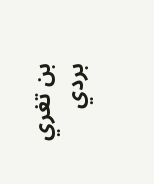بن تغري بردي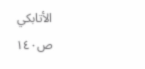الأتابكي
ص١٤٠